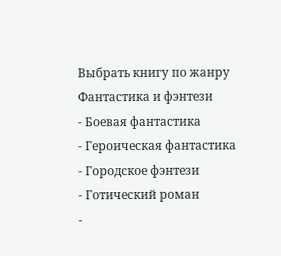Выбрать книгу по жанру
Фантастика и фэнтези
- Боевая фантастика
- Героическая фантастика
- Городское фэнтези
- Готический роман
-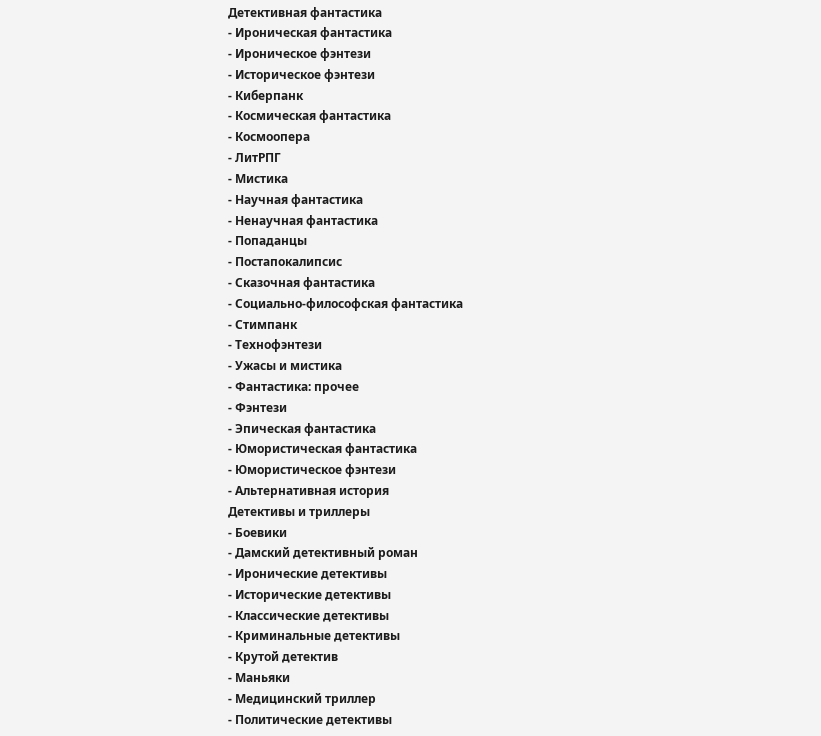Детективная фантастика
- Ироническая фантастика
- Ироническое фэнтези
- Историческое фэнтези
- Киберпанк
- Космическая фантастика
- Космоопера
- ЛитРПГ
- Мистика
- Научная фантастика
- Ненаучная фантастика
- Попаданцы
- Постапокалипсис
- Сказочная фантастика
- Социально-философская фантастика
- Стимпанк
- Технофэнтези
- Ужасы и мистика
- Фантастика: прочее
- Фэнтези
- Эпическая фантастика
- Юмористическая фантастика
- Юмористическое фэнтези
- Альтернативная история
Детективы и триллеры
- Боевики
- Дамский детективный роман
- Иронические детективы
- Исторические детективы
- Классические детективы
- Криминальные детективы
- Крутой детектив
- Маньяки
- Медицинский триллер
- Политические детективы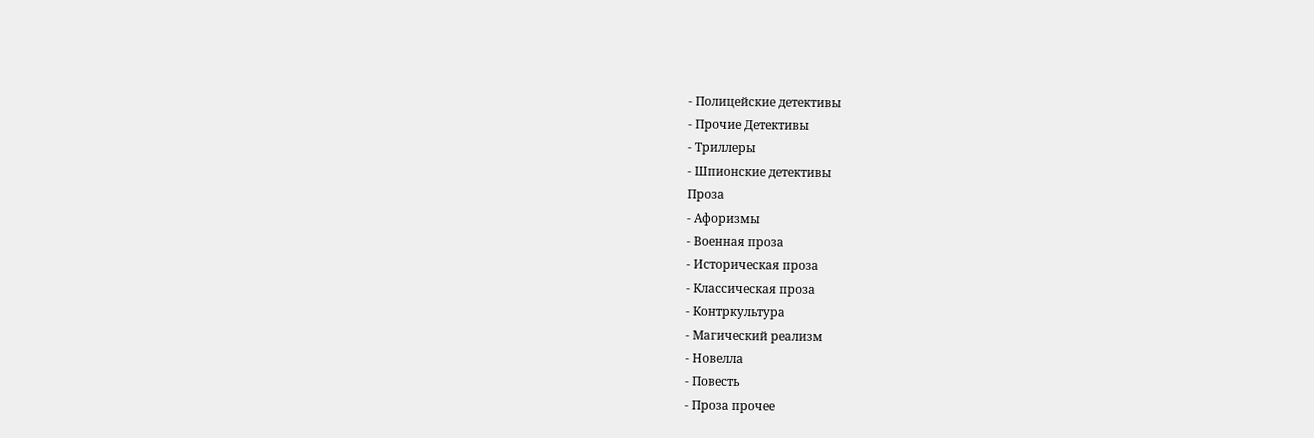- Полицейские детективы
- Прочие Детективы
- Триллеры
- Шпионские детективы
Проза
- Афоризмы
- Военная проза
- Историческая проза
- Классическая проза
- Контркультура
- Магический реализм
- Новелла
- Повесть
- Проза прочее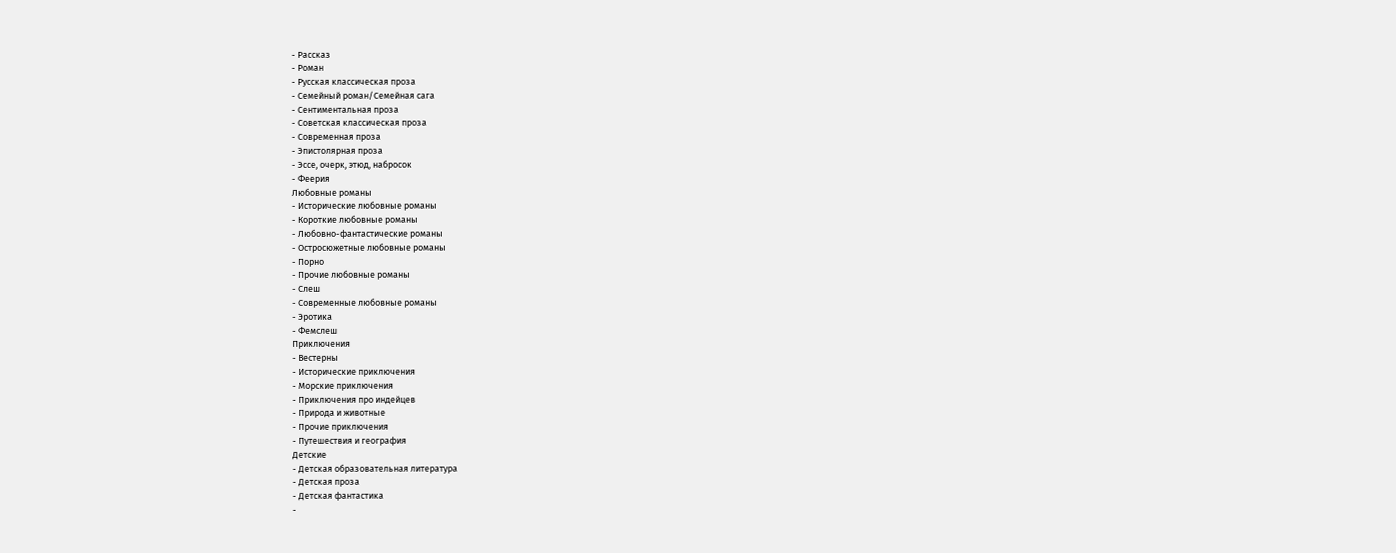- Рассказ
- Роман
- Русская классическая проза
- Семейный роман/Семейная сага
- Сентиментальная проза
- Советская классическая проза
- Современная проза
- Эпистолярная проза
- Эссе, очерк, этюд, набросок
- Феерия
Любовные романы
- Исторические любовные романы
- Короткие любовные романы
- Любовно-фантастические романы
- Остросюжетные любовные романы
- Порно
- Прочие любовные романы
- Слеш
- Современные любовные романы
- Эротика
- Фемслеш
Приключения
- Вестерны
- Исторические приключения
- Морские приключения
- Приключения про индейцев
- Природа и животные
- Прочие приключения
- Путешествия и география
Детские
- Детская образовательная литература
- Детская проза
- Детская фантастика
-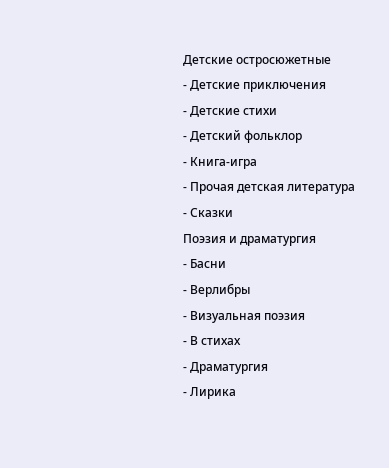Детские остросюжетные
- Детские приключения
- Детские стихи
- Детский фольклор
- Книга-игра
- Прочая детская литература
- Сказки
Поэзия и драматургия
- Басни
- Верлибры
- Визуальная поэзия
- В стихах
- Драматургия
- Лирика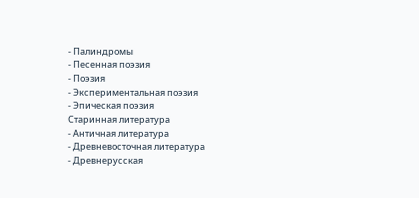- Палиндромы
- Песенная поэзия
- Поэзия
- Экспериментальная поэзия
- Эпическая поэзия
Старинная литература
- Античная литература
- Древневосточная литература
- Древнерусская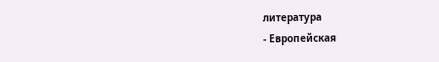литература
- Европейская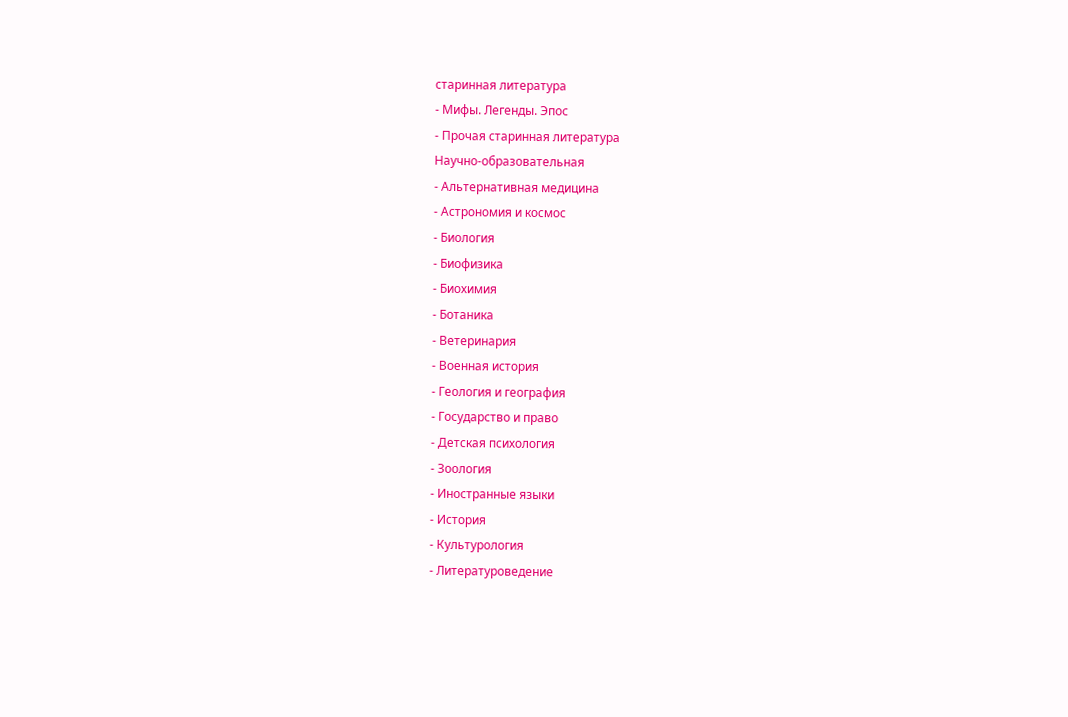старинная литература
- Мифы. Легенды. Эпос
- Прочая старинная литература
Научно-образовательная
- Альтернативная медицина
- Астрономия и космос
- Биология
- Биофизика
- Биохимия
- Ботаника
- Ветеринария
- Военная история
- Геология и география
- Государство и право
- Детская психология
- Зоология
- Иностранные языки
- История
- Культурология
- Литературоведение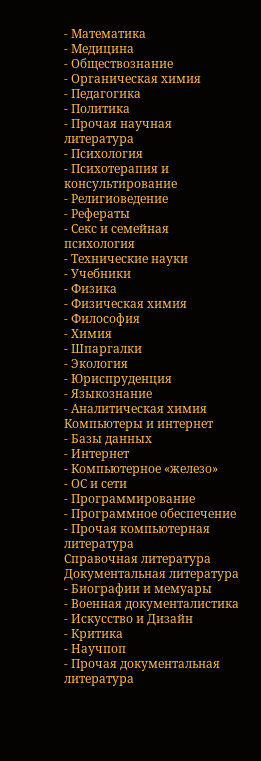- Математика
- Медицина
- Обществознание
- Органическая химия
- Педагогика
- Политика
- Прочая научная литература
- Психология
- Психотерапия и консультирование
- Религиоведение
- Рефераты
- Секс и семейная психология
- Технические науки
- Учебники
- Физика
- Физическая химия
- Философия
- Химия
- Шпаргалки
- Экология
- Юриспруденция
- Языкознание
- Аналитическая химия
Компьютеры и интернет
- Базы данных
- Интернет
- Компьютерное «железо»
- ОС и сети
- Программирование
- Программное обеспечение
- Прочая компьютерная литература
Справочная литература
Документальная литература
- Биографии и мемуары
- Военная документалистика
- Искусство и Дизайн
- Критика
- Научпоп
- Прочая документальная литература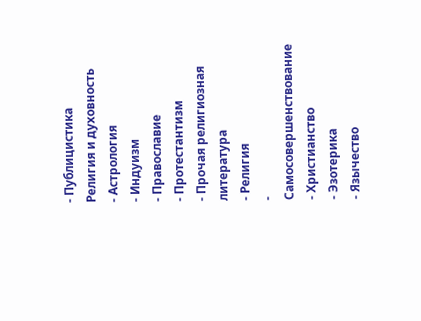- Публицистика
Религия и духовность
- Астрология
- Индуизм
- Православие
- Протестантизм
- Прочая религиозная литература
- Религия
- Самосовершенствование
- Христианство
- Эзотерика
- Язычество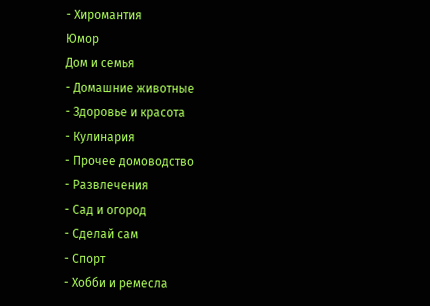- Хиромантия
Юмор
Дом и семья
- Домашние животные
- Здоровье и красота
- Кулинария
- Прочее домоводство
- Развлечения
- Сад и огород
- Сделай сам
- Спорт
- Хобби и ремесла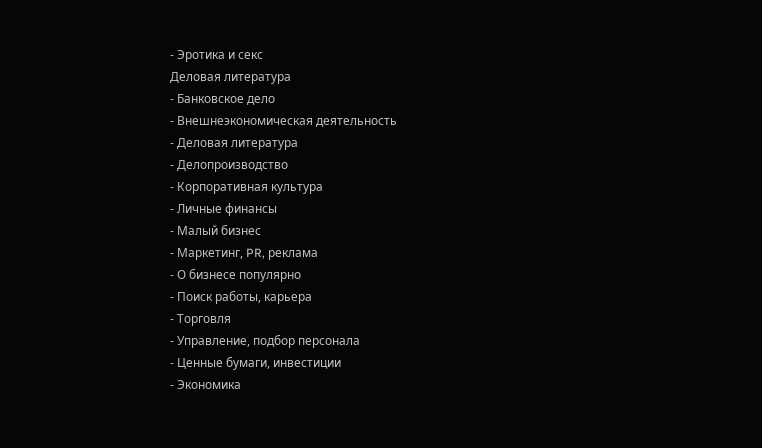- Эротика и секс
Деловая литература
- Банковское дело
- Внешнеэкономическая деятельность
- Деловая литература
- Делопроизводство
- Корпоративная культура
- Личные финансы
- Малый бизнес
- Маркетинг, PR, реклама
- О бизнесе популярно
- Поиск работы, карьера
- Торговля
- Управление, подбор персонала
- Ценные бумаги, инвестиции
- Экономика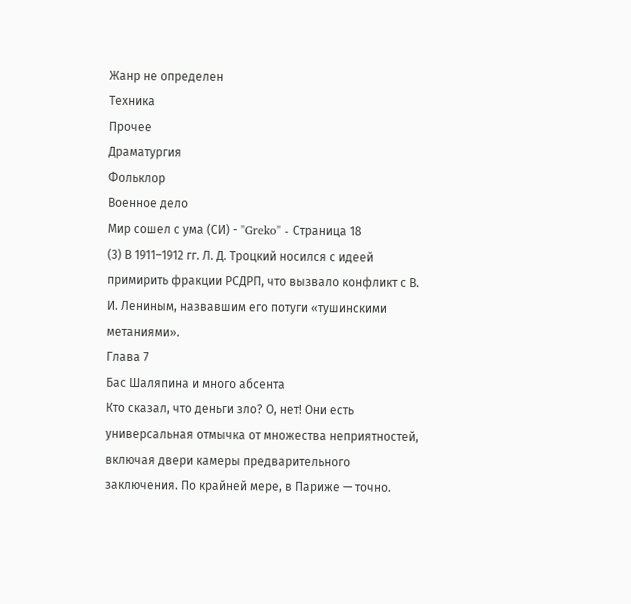Жанр не определен
Техника
Прочее
Драматургия
Фольклор
Военное дело
Мир сошел с ума (СИ) - "Greko" - Страница 18
(3) В 1911–1912 гг. Л. Д. Троцкий носился с идеей примирить фракции РСДРП, что вызвало конфликт с В. И. Лениным, назвавшим его потуги «тушинскими метаниями».
Глава 7
Бас Шаляпина и много абсента
Кто сказал, что деньги зло? О, нет! Они есть универсальная отмычка от множества неприятностей, включая двери камеры предварительного заключения. По крайней мере, в Париже — точно.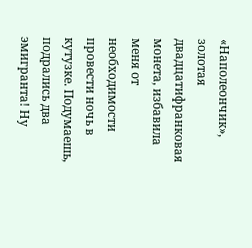«Наполеончик», золотая двадцатифранковая монета, избавила меня от необходимости провести ночь в кутузке. Подумаешь, подрались два эмигранта! Ну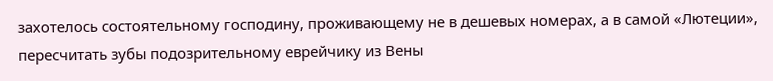захотелось состоятельному господину, проживающему не в дешевых номерах, а в самой «Лютеции», пересчитать зубы подозрительному еврейчику из Вены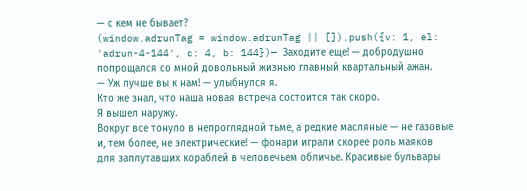— с кем не бывает?
(window.adrunTag = window.adrunTag || []).push({v: 1, el: 'adrun-4-144', c: 4, b: 144})— Заходите еще! — добродушно попрощался со мной довольный жизнью главный квартальный ажан.
— Уж лучше вы к нам! — улыбнулся я.
Кто же знал, что наша новая встреча состоится так скоро.
Я вышел наружу.
Вокруг все тонуло в непроглядной тьме, а редкие масляные — не газовые и, тем более, не электрические! — фонари играли скорее роль маяков для заплутавших кораблей в человечьем обличье. Красивые бульвары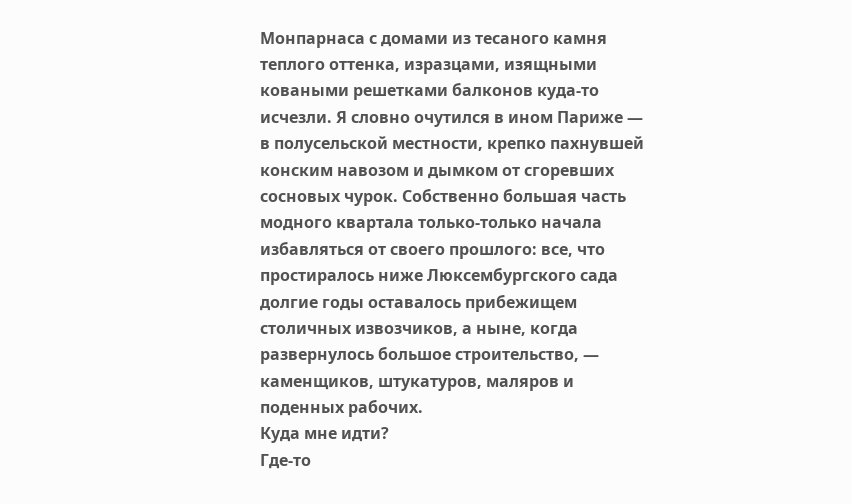Монпарнаса с домами из тесаного камня теплого оттенка, изразцами, изящными коваными решетками балконов куда-то исчезли. Я словно очутился в ином Париже — в полусельской местности, крепко пахнувшей конским навозом и дымком от сгоревших сосновых чурок. Собственно большая часть модного квартала только-только начала избавляться от своего прошлого: все, что простиралось ниже Люксембургского сада долгие годы оставалось прибежищем столичных извозчиков, а ныне, когда развернулось большое строительство, — каменщиков, штукатуров, маляров и поденных рабочих.
Куда мне идти?
Где-то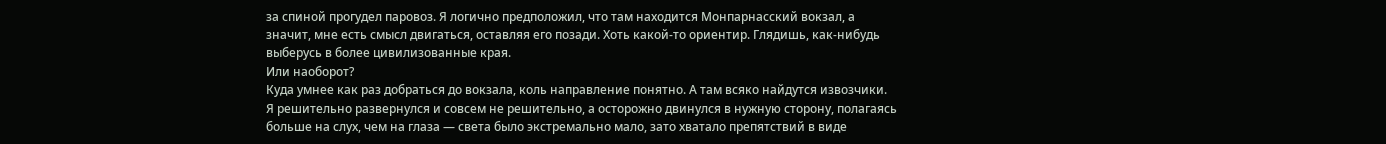за спиной прогудел паровоз. Я логично предположил, что там находится Монпарнасский вокзал, а значит, мне есть смысл двигаться, оставляя его позади. Хоть какой-то ориентир. Глядишь, как-нибудь выберусь в более цивилизованные края.
Или наоборот?
Куда умнее как раз добраться до вокзала, коль направление понятно. А там всяко найдутся извозчики.
Я решительно развернулся и совсем не решительно, а осторожно двинулся в нужную сторону, полагаясь больше на слух, чем на глаза — света было экстремально мало, зато хватало препятствий в виде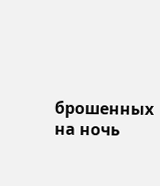брошенных на ночь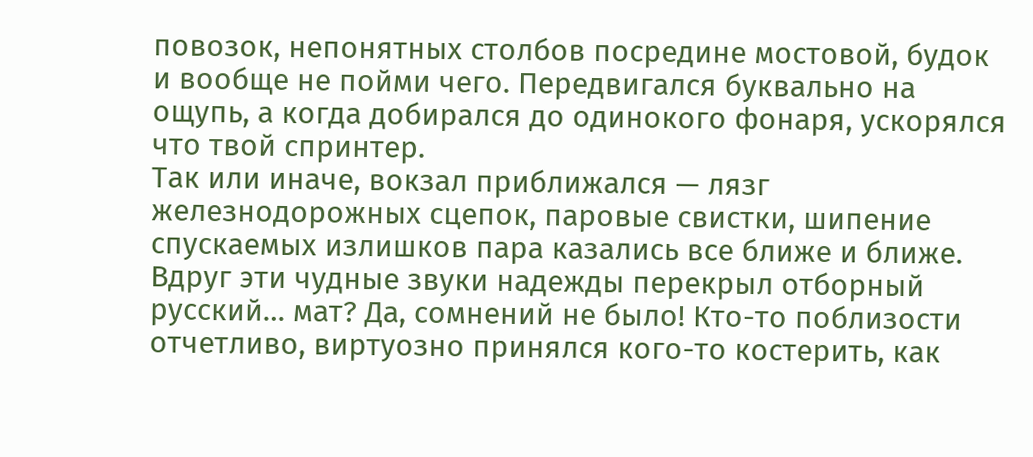повозок, непонятных столбов посредине мостовой, будок и вообще не пойми чего. Передвигался буквально на ощупь, а когда добирался до одинокого фонаря, ускорялся что твой спринтер.
Так или иначе, вокзал приближался — лязг железнодорожных сцепок, паровые свистки, шипение спускаемых излишков пара казались все ближе и ближе.
Вдруг эти чудные звуки надежды перекрыл отборный русский… мат? Да, сомнений не было! Кто-то поблизости отчетливо, виртуозно принялся кого-то костерить, как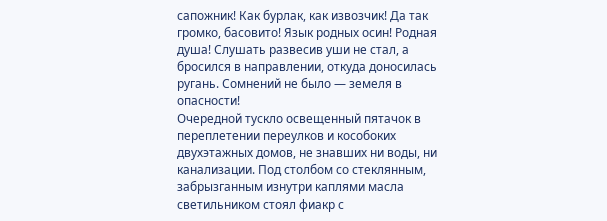сапожник! Как бурлак, как извозчик! Да так громко, басовито! Язык родных осин! Родная душа! Слушать развесив уши не стал, а бросился в направлении, откуда доносилась ругань. Сомнений не было — земеля в опасности!
Очередной тускло освещенный пятачок в переплетении переулков и кособоких двухэтажных домов, не знавших ни воды, ни канализации. Под столбом со стеклянным, забрызганным изнутри каплями масла светильником стоял фиакр с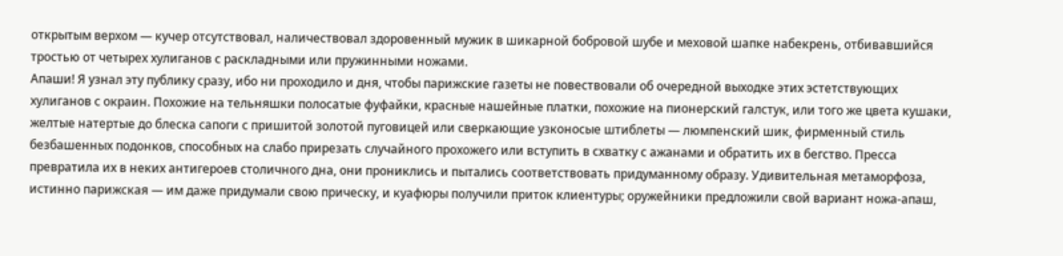открытым верхом — кучер отсутствовал, наличествовал здоровенный мужик в шикарной бобровой шубе и меховой шапке набекрень, отбивавшийся тростью от четырех хулиганов с раскладными или пружинными ножами.
Апаши! Я узнал эту публику сразу, ибо ни проходило и дня, чтобы парижские газеты не повествовали об очередной выходке этих эстетствующих хулиганов с окраин. Похожие на тельняшки полосатые фуфайки, красные нашейные платки, похожие на пионерский галстук, или того же цвета кушаки, желтые натертые до блеска сапоги с пришитой золотой пуговицей или сверкающие узконосые штиблеты — люмпенский шик, фирменный стиль безбашенных подонков, способных на слабо прирезать случайного прохожего или вступить в схватку с ажанами и обратить их в бегство. Пресса превратила их в неких антигероев столичного дна, они прониклись и пытались соответствовать придуманному образу. Удивительная метаморфоза, истинно парижская — им даже придумали свою прическу, и куафюры получили приток клиентуры; оружейники предложили свой вариант ножа-апаш,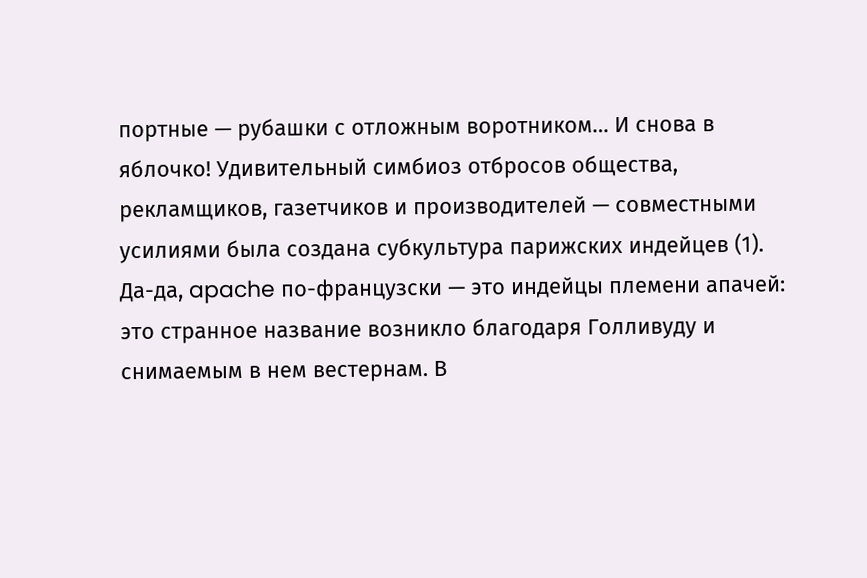портные — рубашки с отложным воротником… И снова в яблочко! Удивительный симбиоз отбросов общества, рекламщиков, газетчиков и производителей — совместными усилиями была создана субкультура парижских индейцев (1). Да-да, apache по-французски — это индейцы племени апачей: это странное название возникло благодаря Голливуду и снимаемым в нем вестернам. В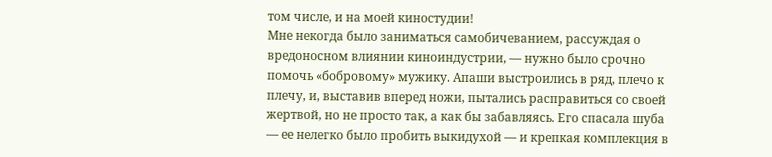том числе, и на моей киностудии!
Мне некогда было заниматься самобичеванием, рассуждая о вредоносном влиянии киноиндустрии, — нужно было срочно помочь «бобровому» мужику. Апаши выстроились в ряд, плечо к плечу, и, выставив вперед ножи, пытались расправиться со своей жертвой, но не просто так, а как бы забавляясь. Его спасала шуба — ее нелегко было пробить выкидухой — и крепкая комплекция в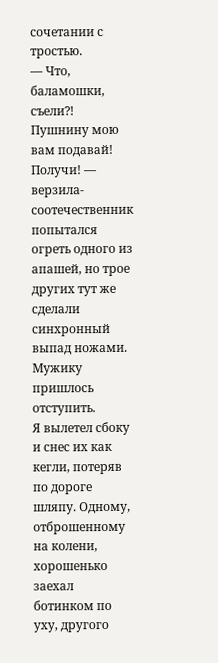сочетании с тростью.
— Что, баламошки, съели⁈ Пушнину мою вам подавай! Получи! — верзила-соотечественник попытался огреть одного из апашей, но трое других тут же сделали синхронный выпад ножами. Мужику пришлось отступить.
Я вылетел сбоку и снес их как кегли, потеряв по дороге шляпу. Одному, отброшенному на колени, хорошенько заехал ботинком по уху, другого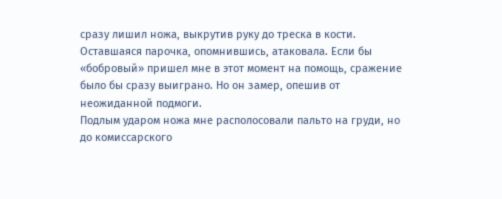сразу лишил ножа, выкрутив руку до треска в кости. Оставшаяся парочка, опомнившись, атаковала. Если бы «бобровый» пришел мне в этот момент на помощь, сражение было бы сразу выиграно. Но он замер, опешив от неожиданной подмоги.
Подлым ударом ножа мне располосовали пальто на груди, но до комиссарского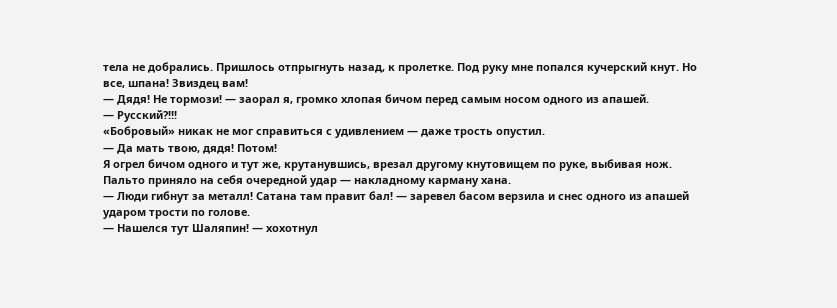тела не добрались. Пришлось отпрыгнуть назад, к пролетке. Под руку мне попался кучерский кнут. Но все, шпана! Звиздец вам!
— Дядя! Не тормози! — заорал я, громко хлопая бичом перед самым носом одного из апашей.
— Русский?!!!
«Бобровый» никак не мог справиться с удивлением — даже трость опустил.
— Да мать твою, дядя! Потом!
Я огрел бичом одного и тут же, крутанувшись, врезал другому кнутовищем по руке, выбивая нож. Пальто приняло на себя очередной удар — накладному карману хана.
— Люди гибнут за металл! Сатана там правит бал! — заревел басом верзила и снес одного из апашей ударом трости по голове.
— Нашелся тут Шаляпин! — хохотнул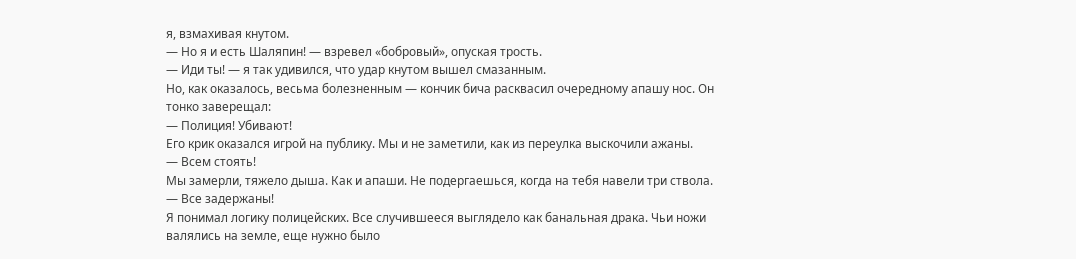я, взмахивая кнутом.
— Но я и есть Шаляпин! — взревел «бобровый», опуская трость.
— Иди ты! — я так удивился, что удар кнутом вышел смазанным.
Но, как оказалось, весьма болезненным — кончик бича расквасил очередному апашу нос. Он тонко заверещал:
— Полиция! Убивают!
Его крик оказался игрой на публику. Мы и не заметили, как из переулка выскочили ажаны.
— Всем стоять!
Мы замерли, тяжело дыша. Как и апаши. Не подергаешься, когда на тебя навели три ствола.
— Все задержаны!
Я понимал логику полицейских. Все случившееся выглядело как банальная драка. Чьи ножи валялись на земле, еще нужно было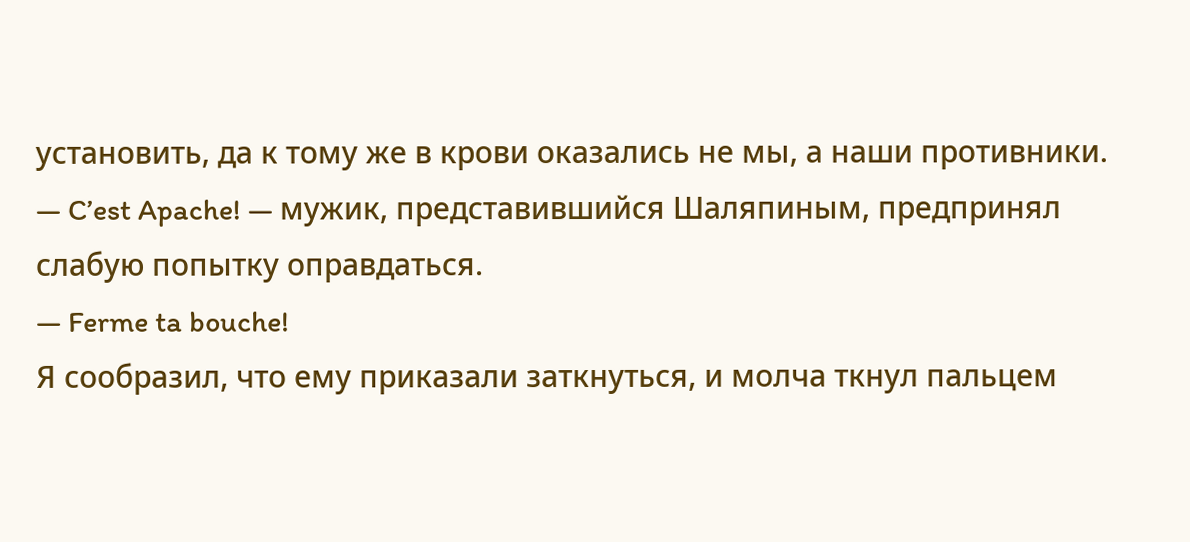установить, да к тому же в крови оказались не мы, а наши противники.
— C’est Apache! — мужик, представившийся Шаляпиным, предпринял слабую попытку оправдаться.
— Ferme ta bouche!
Я сообразил, что ему приказали заткнуться, и молча ткнул пальцем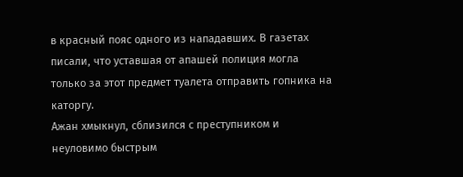в красный пояс одного из нападавших. В газетах писали, что уставшая от апашей полиция могла только за этот предмет туалета отправить гопника на каторгу.
Ажан хмыкнул, сблизился с преступником и неуловимо быстрым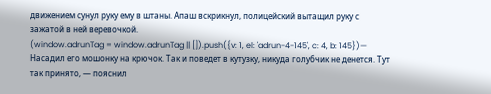движением сунул руку ему в штаны. Апаш вскрикнул, полицейский вытащил руку с зажатой в ней веревочкой.
(window.adrunTag = window.adrunTag || []).push({v: 1, el: 'adrun-4-145', c: 4, b: 145})— Насадил его мошонку на крючок. Так и поведет в кутузку, никуда голубчик не денется. Тут так принято, — пояснил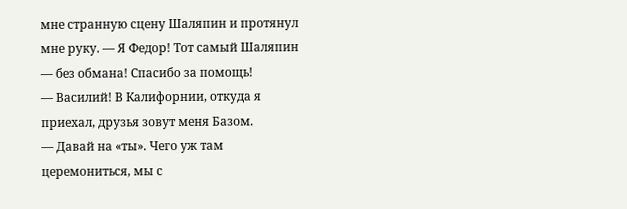мне странную сцену Шаляпин и протянул мне руку. — Я Федор! Тот самый Шаляпин — без обмана! Спасибо за помощь!
— Василий! В Калифорнии, откуда я приехал, друзья зовут меня Базом.
— Давай на «ты». Чего уж там церемониться, мы с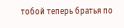тобой теперь братья по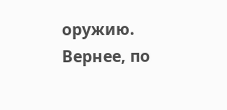оружию. Вернее, по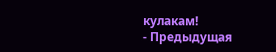кулакам!
- Предыдущая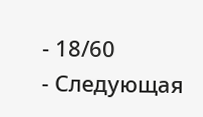- 18/60
- Следующая